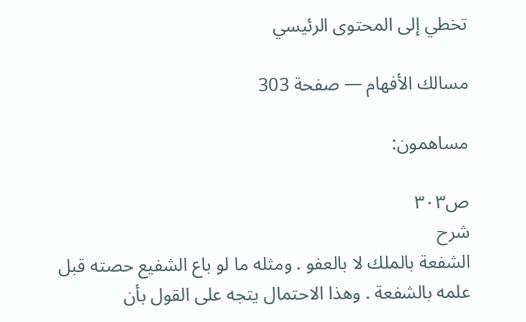تخطي إلى المحتوى الرئيسي

مسالك الأفهام — صفحة 303

مساهمون:

ص٣٠٣
شرح
الشفعة بالملك لا بالعفو . ومثله ما لو باع الشفيع حصته قبل علمه بالشفعة . وهذا الاحتمال يتجه على القول بأن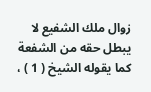زوال ملك الشفيع لا يبطل حقه من الشفعة كما يقوله الشيخ ( 1 ) ،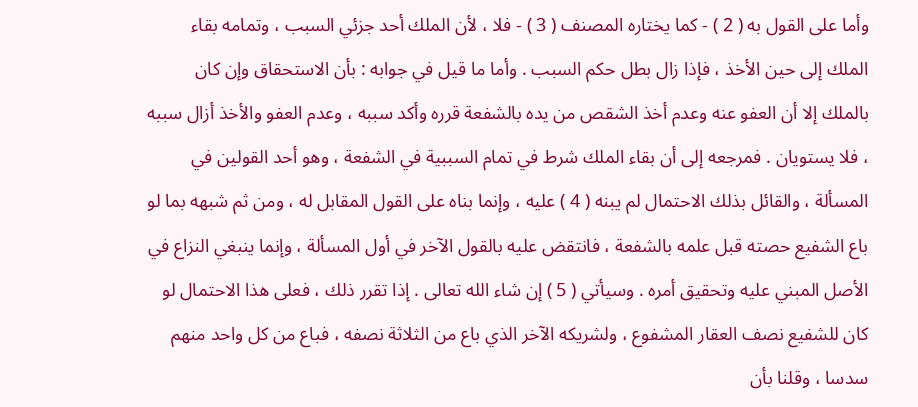وأما على القول به ( 2 ) - كما يختاره المصنف ( 3 ) - فلا ، لأن الملك أحد جزئي السبب ، وتمامه بقاء الملك إلى حين الأخذ ، فإذا زال بطل حكم السبب . وأما ما قيل في جوابه : بأن الاستحقاق وإن كان بالملك إلا أن العفو عنه وعدم أخذ الشقص من يده بالشفعة قرره وأكد سببه ، وعدم العفو والأخذ أزال سببه ، فلا يستويان . فمرجعه إلى أن بقاء الملك شرط في تمام السببية في الشفعة ، وهو أحد القولين في المسألة ، والقائل بذلك الاحتمال لم يبنه ( 4 ) عليه ، وإنما بناه على القول المقابل له ، ومن ثم شبهه بما لو باع الشفيع حصته قبل علمه بالشفعة ، فانتقض عليه بالقول الآخر في أول المسألة ، وإنما ينبغي النزاع في الأصل المبني عليه وتحقيق أمره . وسيأتي ( 5 ) إن شاء الله تعالى . إذا تقرر ذلك ، فعلى هذا الاحتمال لو كان للشفيع نصف العقار المشفوع ، ولشريكه الآخر الذي باع من الثلاثة نصفه ، فباع من كل واحد منهم سدسا ، وقلنا بأن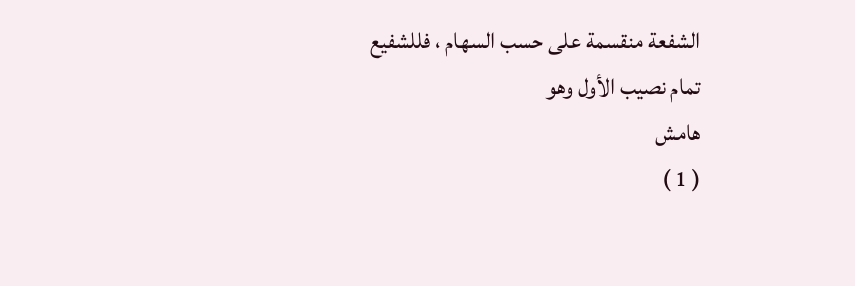الشفعة منقسمة على حسب السهام ، فللشفيع تمام نصيب الأول وهو
هامش
( 1 )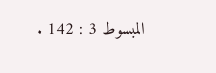المبسوط 3 : 142 .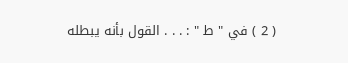( 2 ) في " ط " : . . . القول بأنه يبطله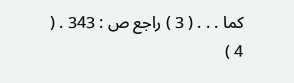كما . . . ( 3 ) راجع ص : 343 . ( 4 )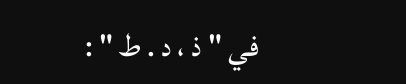في " ذ ، د . ط " :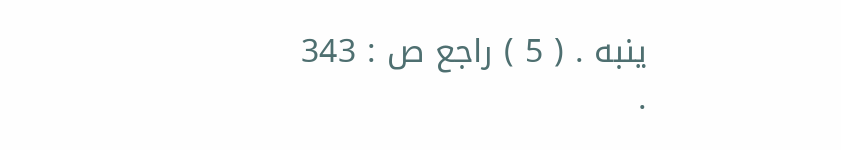ينبه . ( 5 ) راجع ص : 343 .